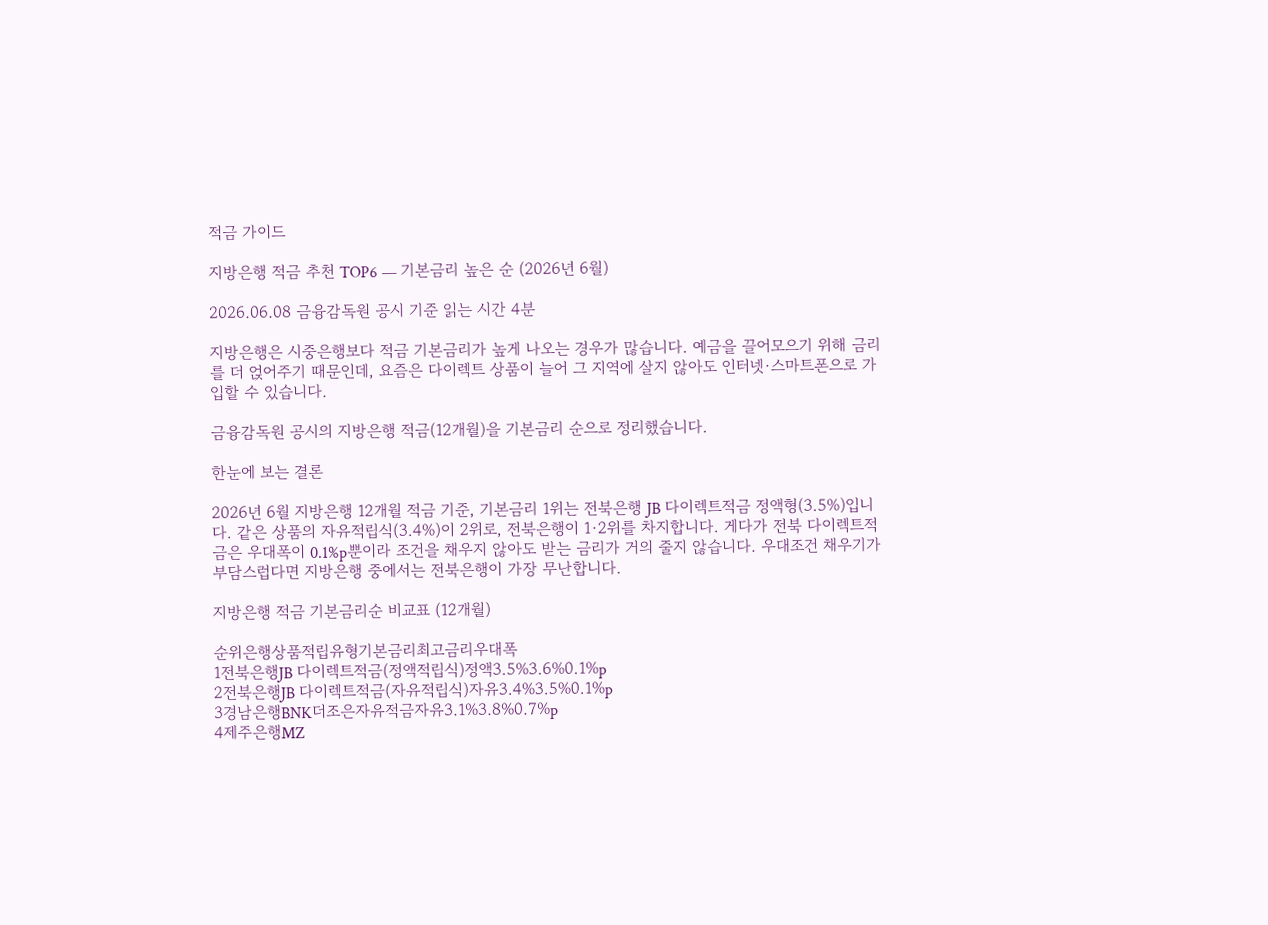적금 가이드

지방은행 적금 추천 TOP6 — 기본금리 높은 순 (2026년 6월)

2026.06.08 금융감독원 공시 기준 읽는 시간 4분

지방은행은 시중은행보다 적금 기본금리가 높게 나오는 경우가 많습니다. 예금을 끌어모으기 위해 금리를 더 얹어주기 때문인데, 요즘은 다이렉트 상품이 늘어 그 지역에 살지 않아도 인터넷·스마트폰으로 가입할 수 있습니다.

금융감독원 공시의 지방은행 적금(12개월)을 기본금리 순으로 정리했습니다.

한눈에 보는 결론

2026년 6월 지방은행 12개월 적금 기준, 기본금리 1위는 전북은행 JB 다이렉트적금 정액형(3.5%)입니다. 같은 상품의 자유적립식(3.4%)이 2위로, 전북은행이 1·2위를 차지합니다. 게다가 전북 다이렉트적금은 우대폭이 0.1%p뿐이라 조건을 채우지 않아도 받는 금리가 거의 줄지 않습니다. 우대조건 채우기가 부담스럽다면 지방은행 중에서는 전북은행이 가장 무난합니다.

지방은행 적금 기본금리순 비교표 (12개월)

순위은행상품적립유형기본금리최고금리우대폭
1전북은행JB 다이렉트적금(정액적립식)정액3.5%3.6%0.1%p
2전북은행JB 다이렉트적금(자유적립식)자유3.4%3.5%0.1%p
3경남은행BNK더조은자유적금자유3.1%3.8%0.7%p
4제주은행MZ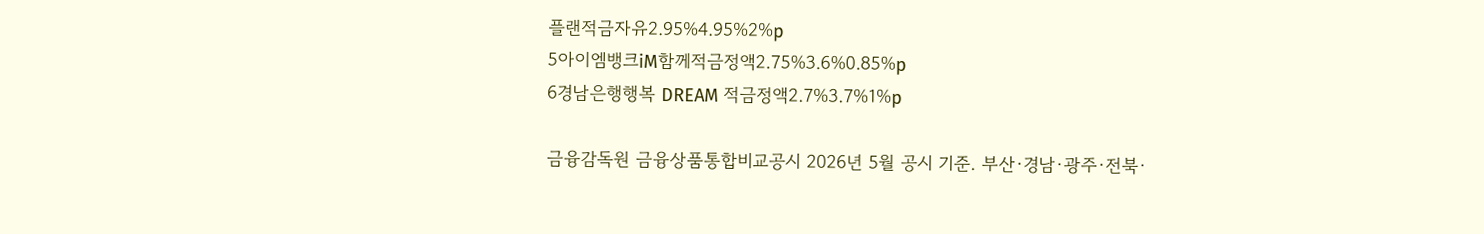플랜적금자유2.95%4.95%2%p
5아이엠뱅크iM함께적금정액2.75%3.6%0.85%p
6경남은행행복 DREAM 적금정액2.7%3.7%1%p

금융감독원 금융상품통합비교공시 2026년 5월 공시 기준. 부산·경남·광주·전북·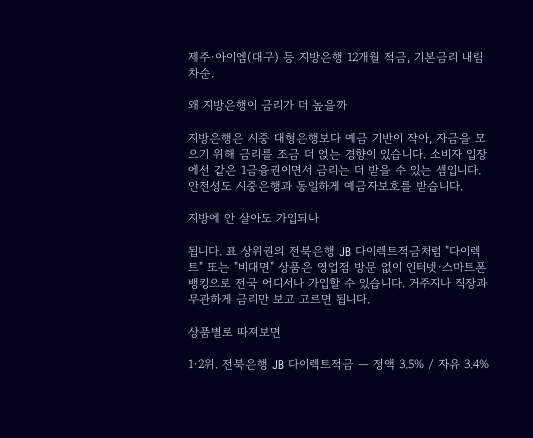제주·아이엠(대구) 등 지방은행 12개월 적금, 기본금리 내림차순.

왜 지방은행이 금리가 더 높을까

지방은행은 시중 대형은행보다 예금 기반이 작아, 자금을 모으기 위해 금리를 조금 더 얹는 경향이 있습니다. 소비자 입장에선 같은 1금융권이면서 금리는 더 받을 수 있는 셈입니다. 안전성도 시중은행과 동일하게 예금자보호를 받습니다.

지방에 안 살아도 가입되나

됩니다. 표 상위권의 전북은행 JB 다이렉트적금처럼 "다이렉트" 또는 "비대면" 상품은 영업점 방문 없이 인터넷·스마트폰뱅킹으로 전국 어디서나 가입할 수 있습니다. 거주지나 직장과 무관하게 금리만 보고 고르면 됩니다.

상품별로 따져보면

1·2위. 전북은행 JB 다이렉트적금 — 정액 3.5% / 자유 3.4%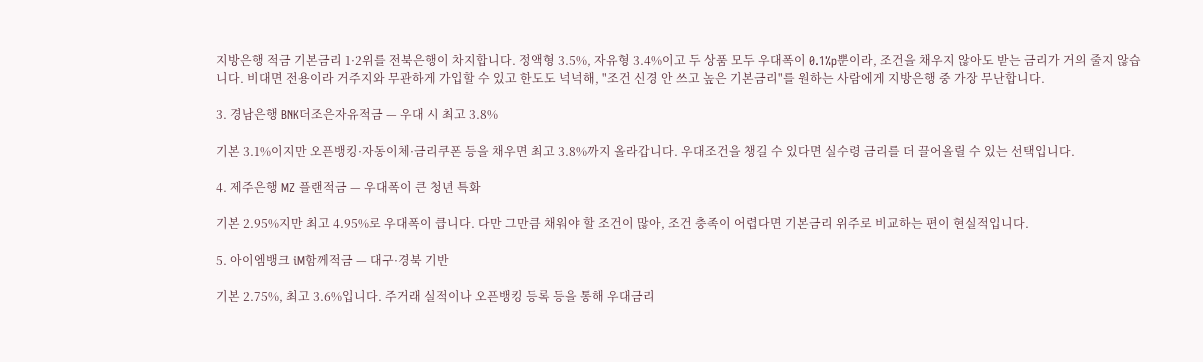지방은행 적금 기본금리 1·2위를 전북은행이 차지합니다. 정액형 3.5%, 자유형 3.4%이고 두 상품 모두 우대폭이 0.1%p뿐이라, 조건을 채우지 않아도 받는 금리가 거의 줄지 않습니다. 비대면 전용이라 거주지와 무관하게 가입할 수 있고 한도도 넉넉해, "조건 신경 안 쓰고 높은 기본금리"를 원하는 사람에게 지방은행 중 가장 무난합니다.

3. 경남은행 BNK더조은자유적금 — 우대 시 최고 3.8%

기본 3.1%이지만 오픈뱅킹·자동이체·금리쿠폰 등을 채우면 최고 3.8%까지 올라갑니다. 우대조건을 챙길 수 있다면 실수령 금리를 더 끌어올릴 수 있는 선택입니다.

4. 제주은행 MZ 플랜적금 — 우대폭이 큰 청년 특화

기본 2.95%지만 최고 4.95%로 우대폭이 큽니다. 다만 그만큼 채워야 할 조건이 많아, 조건 충족이 어렵다면 기본금리 위주로 비교하는 편이 현실적입니다.

5. 아이엠뱅크 iM함께적금 — 대구·경북 기반

기본 2.75%, 최고 3.6%입니다. 주거래 실적이나 오픈뱅킹 등록 등을 통해 우대금리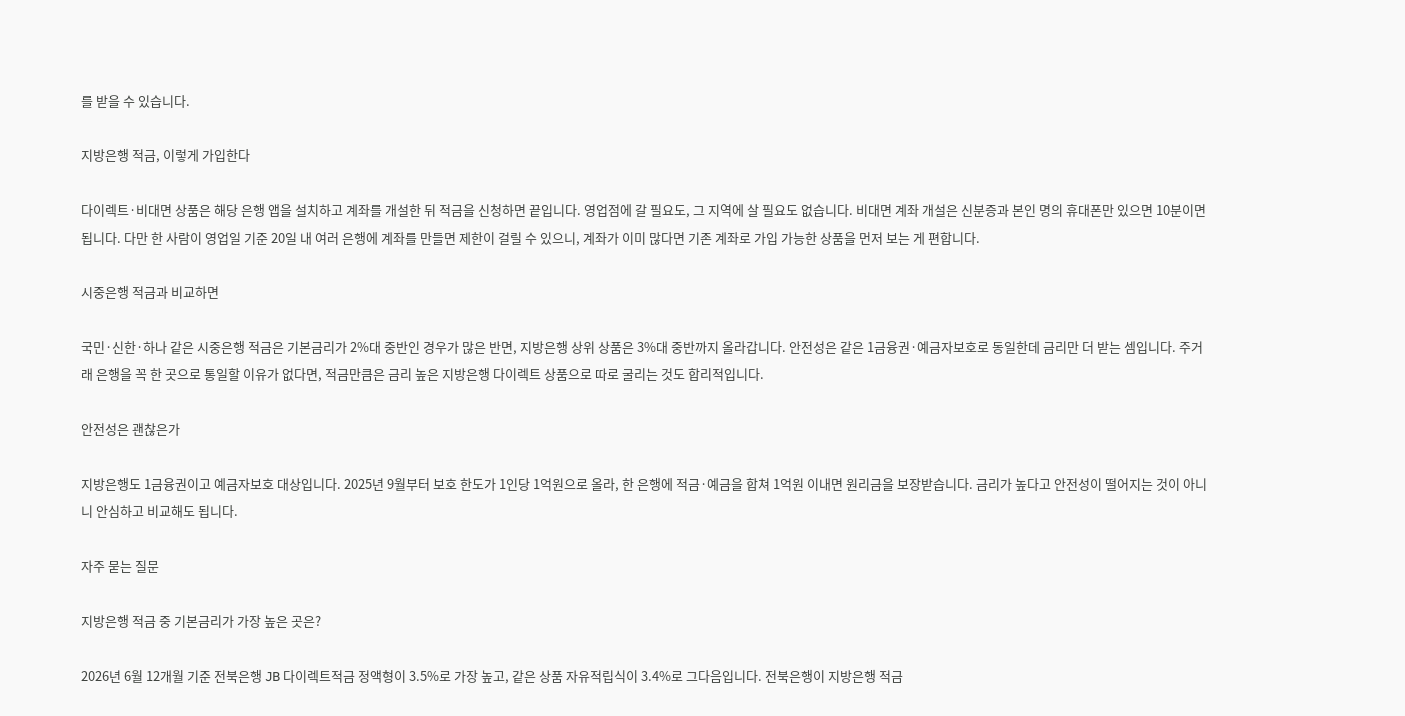를 받을 수 있습니다.

지방은행 적금, 이렇게 가입한다

다이렉트·비대면 상품은 해당 은행 앱을 설치하고 계좌를 개설한 뒤 적금을 신청하면 끝입니다. 영업점에 갈 필요도, 그 지역에 살 필요도 없습니다. 비대면 계좌 개설은 신분증과 본인 명의 휴대폰만 있으면 10분이면 됩니다. 다만 한 사람이 영업일 기준 20일 내 여러 은행에 계좌를 만들면 제한이 걸릴 수 있으니, 계좌가 이미 많다면 기존 계좌로 가입 가능한 상품을 먼저 보는 게 편합니다.

시중은행 적금과 비교하면

국민·신한·하나 같은 시중은행 적금은 기본금리가 2%대 중반인 경우가 많은 반면, 지방은행 상위 상품은 3%대 중반까지 올라갑니다. 안전성은 같은 1금융권·예금자보호로 동일한데 금리만 더 받는 셈입니다. 주거래 은행을 꼭 한 곳으로 통일할 이유가 없다면, 적금만큼은 금리 높은 지방은행 다이렉트 상품으로 따로 굴리는 것도 합리적입니다.

안전성은 괜찮은가

지방은행도 1금융권이고 예금자보호 대상입니다. 2025년 9월부터 보호 한도가 1인당 1억원으로 올라, 한 은행에 적금·예금을 합쳐 1억원 이내면 원리금을 보장받습니다. 금리가 높다고 안전성이 떨어지는 것이 아니니 안심하고 비교해도 됩니다.

자주 묻는 질문

지방은행 적금 중 기본금리가 가장 높은 곳은?

2026년 6월 12개월 기준 전북은행 JB 다이렉트적금 정액형이 3.5%로 가장 높고, 같은 상품 자유적립식이 3.4%로 그다음입니다. 전북은행이 지방은행 적금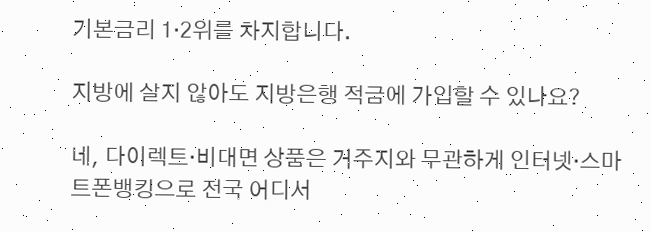기본금리 1·2위를 차지합니다.

지방에 살지 않아도 지방은행 적금에 가입할 수 있나요?

네, 다이렉트·비대면 상품은 거주지와 무관하게 인터넷·스마트폰뱅킹으로 전국 어디서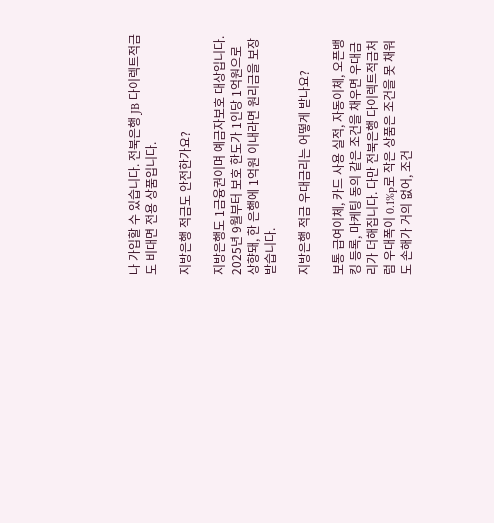나 가입할 수 있습니다. 전북은행 JB 다이렉트적금도 비대면 전용 상품입니다.

지방은행 적금도 안전한가요?

지방은행도 1금융권이며 예금자보호 대상입니다. 2025년 9월부터 보호 한도가 1인당 1억원으로 상향돼, 한 은행에 1억원 이내라면 원리금을 보장받습니다.

지방은행 적금 우대금리는 어떻게 받나요?

보통 급여이체, 카드 사용 실적, 자동이체, 오픈뱅킹 등록, 마케팅 동의 같은 조건을 채우면 우대금리가 더해집니다. 다만 전북은행 다이렉트적금처럼 우대폭이 0.1%p로 작은 상품은 조건을 못 채워도 손해가 거의 없어, 조건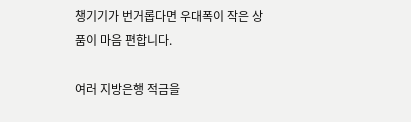챙기기가 번거롭다면 우대폭이 작은 상품이 마음 편합니다.

여러 지방은행 적금을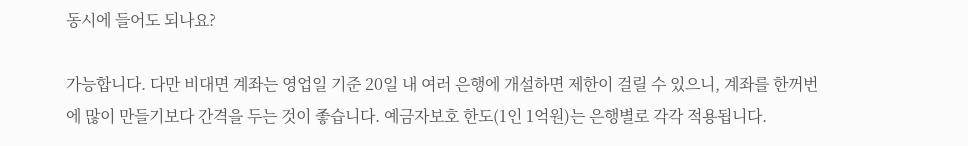동시에 들어도 되나요?

가능합니다. 다만 비대면 계좌는 영업일 기준 20일 내 여러 은행에 개설하면 제한이 걸릴 수 있으니, 계좌를 한꺼번에 많이 만들기보다 간격을 두는 것이 좋습니다. 예금자보호 한도(1인 1억원)는 은행별로 각각 적용됩니다.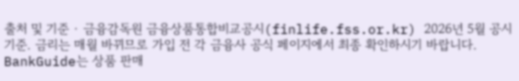출처 및 기준 · 금융감독원 금융상품통합비교공시(finlife.fss.or.kr) 2026년 5월 공시 기준. 금리는 매월 바뀌므로 가입 전 각 금융사 공식 페이지에서 최종 확인하시기 바랍니다. BankGuide는 상품 판매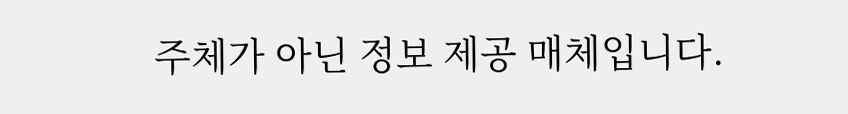주체가 아닌 정보 제공 매체입니다.